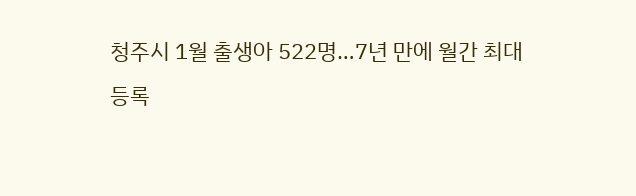청주시 1월 출생아 522명…7년 만에 월간 최대
등록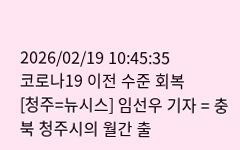2026/02/19 10:45:35
코로나19 이전 수준 회복
[청주=뉴시스] 임선우 기자 = 충북 청주시의 월간 출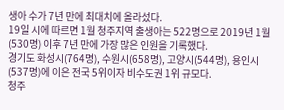생아 수가 7년 만에 최대치에 올라섰다.
19일 시에 따르면 1월 청주지역 출생아는 522명으로 2019년 1월(530명) 이후 7년 만에 가장 많은 인원을 기록했다.
경기도 화성시(764명), 수원시(658명), 고양시(544명), 용인시(537명)에 이은 전국 5위이자 비수도권 1위 규모다.
청주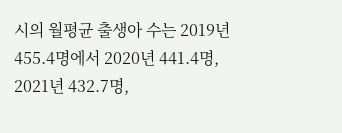시의 월평균 출생아 수는 2019년 455.4명에서 2020년 441.4명, 2021년 432.7명,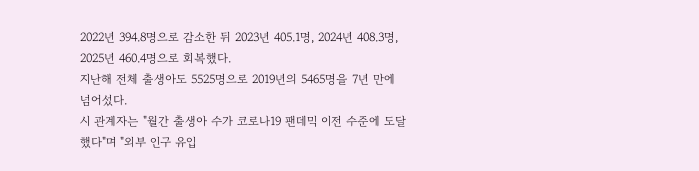2022년 394.8명으로 감소한 뒤 2023년 405.1명, 2024년 408.3명, 2025년 460.4명으로 회복했다.
지난해 전체 출생아도 5525명으로 2019년의 5465명을 7년 만에 넘어섰다.
시 관계자는 "월간 출생아 수가 코로나19 팬데믹 이전 수준에 도달했다"며 "외부 인구 유입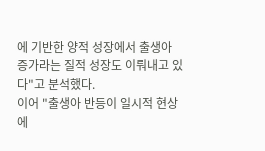에 기반한 양적 성장에서 출생아 증가라는 질적 성장도 이뤄내고 있다"고 분석했다.
이어 "출생아 반등이 일시적 현상에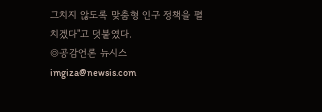그치지 않도록 맞춤형 인구 정책을 펼치겠다"고 덧붙였다.
◎공감언론 뉴시스 imgiza@newsis.com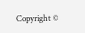Copyright ©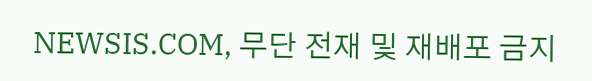NEWSIS.COM, 무단 전재 및 재배포 금지